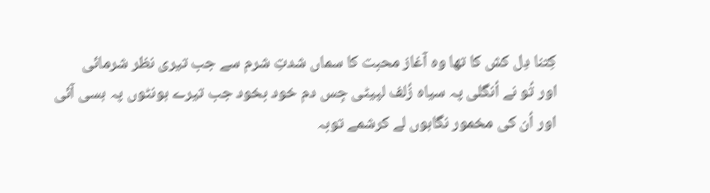کِتنا دِل کش کا تھا وہ آغاز محبت کا سماں شدتِ شرم سے جب تیری نظر شرمائی
اور تُو نے اُنگلی پہ سیاہ زُلف لپیٹی جِس دم خود بخود جب تیرے ہونٹوں پہ ہسی آئی
اور اُن کی مخمور نگاہوں لے کرشمے توبہ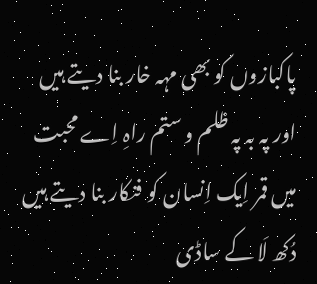پاکبازوں کو بھی مہہ خار بنا دیتے ہیں
اور پہ بہ پہ ظلم و ستم راہِ اِے محبت میں قمر اِیک اِنسان کو فنکار بنا دیتے ہیں
دُکھ لَا کے ساڈی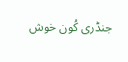جنڈری کُون خوش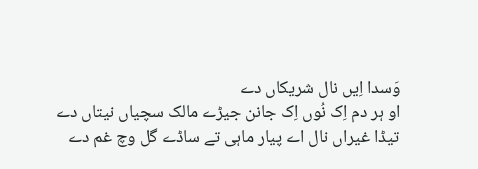وَسدا اِیں نال شریکاں دے
او ہر دم اِک نُوں اِک جانن جیڑے مالک سچیاں نیتاں دے
تیڈا غیراں نال اے پیار ماہی تے ساڈے گل وچ غم دے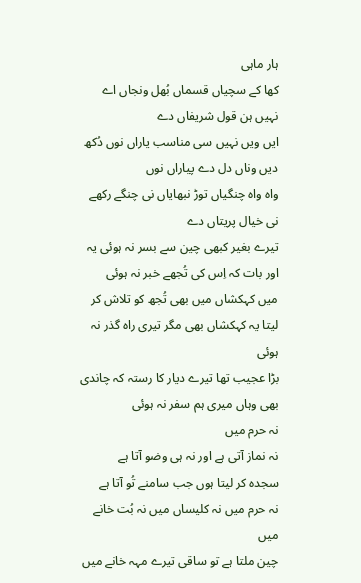ہار ماہی
کھا کے سچیاں قسماں بُھل ونجاں اے نہیں ہن قول شریفاں دے
ایں ویں نہیں سی مناسب یاراں نوں دُکھ دیں وناں دل دے پیاراں نوں
واہ واہ چنگیاں توڑ نبھایاں نی چنگے رکھے نی خیال پریتاں دے
تیرے بغیر کبھی چین سے بسر نہ ہوئی یہ اور بات کہ اِس کی تُجھے خبر نہ ہوئی
میں کہکشاں میں بھی تُجھ کو تلاش کر لیتا یہ کہکشاں بھی مگر تیری راہ گذر نہ ہوئی
بڑا عجیب تھا تیرے دیار کا رستہ کہ چاندی بھی وہاں میری ہم سفر نہ ہوئی
نہ حرم میں
نہ نماز آتی ہے اور نہ ہی وضو آتا ہے
سجدہ کر لیتا ہوں جب سامنے تُو آتا ہے
نہ حرم میں نہ کلیساں میں نہ بُت خانے میں
چین ملتا ہے تو ساقی تیرے مہہ خانے میں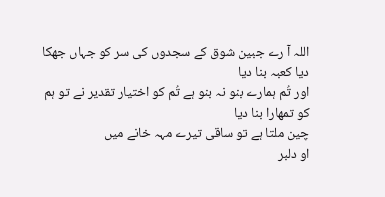اللہ آ رے جبین شوق کے سجدوں کی سر کو جہاں جھکا دیا کعبہ بنا دیا
اور تُم ہمارے بنو نہ بنو ہے تُم کو اختیار تقدیر نے تو ہم کو تمھارا بنا دیا
چین ملتا ہے تو ساقی تیرے مہہ خانے میں
او دلبر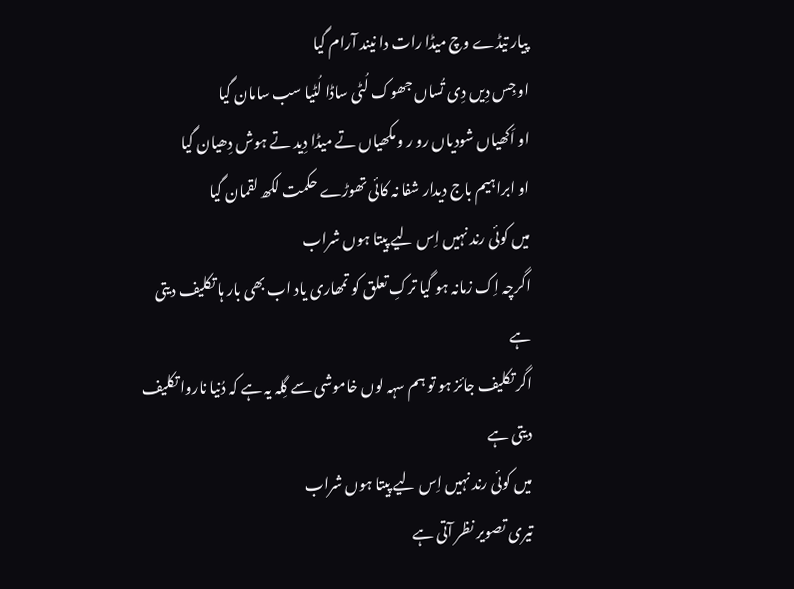پیار تیڈے وچ میڈا رات دا نیند آرام گیا
او جِس دِیں دِی تُساں جھوک لُٹی ساڈا لُٹیا سب سامان گیا
او اَکھیاں شودیاں رو ر و مکھیاں تے میڈا دِید تے ہوش دِھیان گیا
او ابراہیم باج دیدار شفا نہ کائی تھوڑے حکمت لکھ لقمان گیا
میں کوئی رند نہیں اِس لیے پیتا ہوں شراب
اگرچہ اِک زمانہ ہو گیا ترکِ تعلق کو تمھاری یاد اب بھی بار ہا تکلیف دیتی ہے
اگر تکلیف جائز ہو تو ہم سہہ لوں خاموشی سے گِلہ یہ ہے کہ دُنیا ناروا تکلیف دیتی ہے
میں کوئی رند نہیں اِس لیے پیتا ہوں شراب
تیری تصویر نظر آتی ہے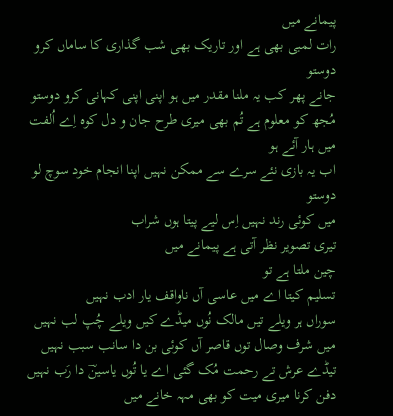پیمانے میں
رات لمبی بھی ہے اور تاریک بھی شب گذاری کا ساماں کرو دوستو
جانے پھر کب یہ ملنا مقدر میں ہو اپنی اپنی کہانی کرو دوستو
مُجھ کو معلوم ہے تُم بھی میری طرح جان و دل کوہ اِے اُلفت میں ہار آئے ہو
اب یہ بازی نئے سرے سے ممکن نہیں اپنا انجام خود سوچ لو دوستو
میں کوئی رند نہیں اِس لیے پیتا ہوں شراب
تیری تصویر نظر آتی ہے پیمانے میں
چین ملتا ہے تو
تسلیم کیتا اے میں عاسی آں ناواقف یار ادب نہیں
سوراں ہر ویلے تیں مالک نُوں میڈے کیں ویلے چُپ لب نہیں
میں شرف وصال توں قاصر آں کوئی بن دا سانب سبب نہیں
تیڈے عرش تے رحمت مُک گئی اے یا تُوں یاسینؔ دا رَب نہیں
دفن کرنا میری میت کو بھی مہہ خانے میں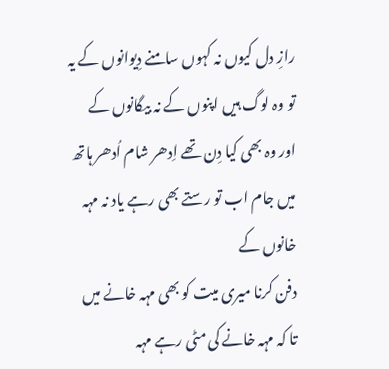رازِ دل کیوں نہ کہوں سامنے دِیوانوں کے یہ تو وہ لوگ ہیں اپنوں کے نہ بیگانوں کے
اور وہ بھی کیا دِن تھے اِدھر شام اُدھر ہاتھ میں جام اب تو رستے بھی رہے یاد نہ مہہ خانوں کے
دفن کرنا میری میت کو بھی مہہ خانے میں
تا کہ مہہ خانے کی مٹی رہے مہہ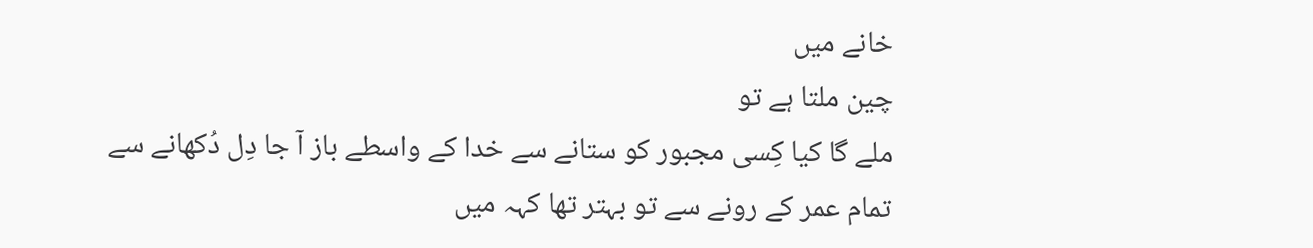خانے میں
چین ملتا ہے تو
ملے گا کیا کِسی مجبور کو ستانے سے خدا کے واسطے باز آ جا دِل دُکھانے سے
تمام عمر کے رونے سے تو بہتر تھا کہہ میں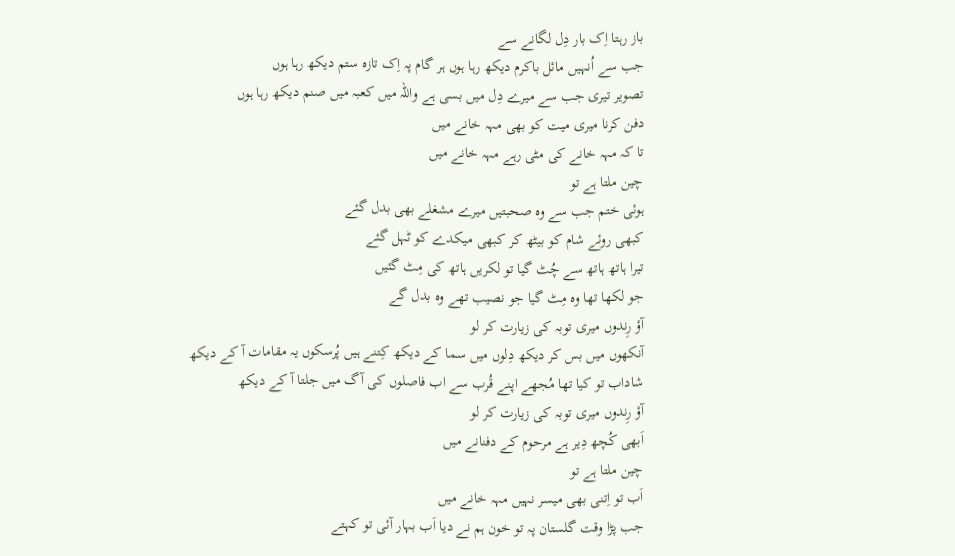باز رہتا اِک بار دِل لگانے سے
جب سے اُنہیں مائل باکرم دیکھ رہا ہوں ہر گام پہ اِک تازہ ستم دیکھ رہا ہوں
تصویر تیری جب سے میرے دِل میں بسی ہے واللہ میں کعبہ میں صنم دیکھ رہا ہوں
دفن کرنا میری میت کو بھی مہہ خانے میں
تا کہ مہہ خانے کی مٹی رہے مہہ خانے میں
چین ملتا ہے تو
ہوئی ختم جب سے وہ صحبتیں میرے مشغلے بھی بدل گئے
کبھی روئے شام کو بیٹھ کر کبھی میکدے کو ٹہل گئے
تیرا ہاتھ ہاتھ سے چُٹ گیا تو لکریں ہاتھ کی مِٹ گئیں
جو لکھا تھا وہ مِٹ گیا جو نصیب تھے وہ بدل گے
آؤ رِندوں میری توبہ کی زیارت کر لو
آنکھوں میں بس کر دیکھ دِلوں میں سما کے دیکھ کِتنے ہیں پُرسکوں یہ مقامات آ کے دیکھ
شاداب تو کیا تھا مُجھے اپنے قُرب سے اب فاصلوں کی آگ میں جلتا آ کے دیکھ
آؤ رِندوں میری توبہ کی زیارت کر لو
اَبھی کُچھ دِیر ہے مرحوم کے دفنانے میں
چین ملتا ہے تو
اَب تو اِتنی بھی میسر نہیں مہہ خانے میں
جب پڑا وقت گلستان پہ تو خون ہم نے دیا اَب بہار آئی تو کہتے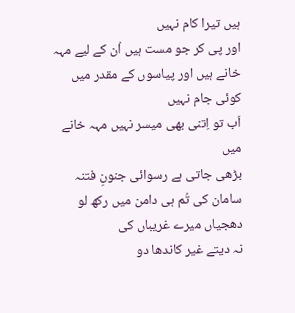ہیں تیرا کام نہیں
اور پی کر جو مست ہیں اُن کے لیے مہہ خانے ہیں اور پیاسوں کے مقدر میں کوئی جام نہیں
اَب تو اِتنی بھی میسر نہیں مہہ خانے میں
بڑھی جاتی ہے رسوائی جنونِ فتنہ سامان کی تُم ہی دامن میں رکھ لو دھجیاں میرے غریباں کی
نہ دیتے غیر کاندھا دو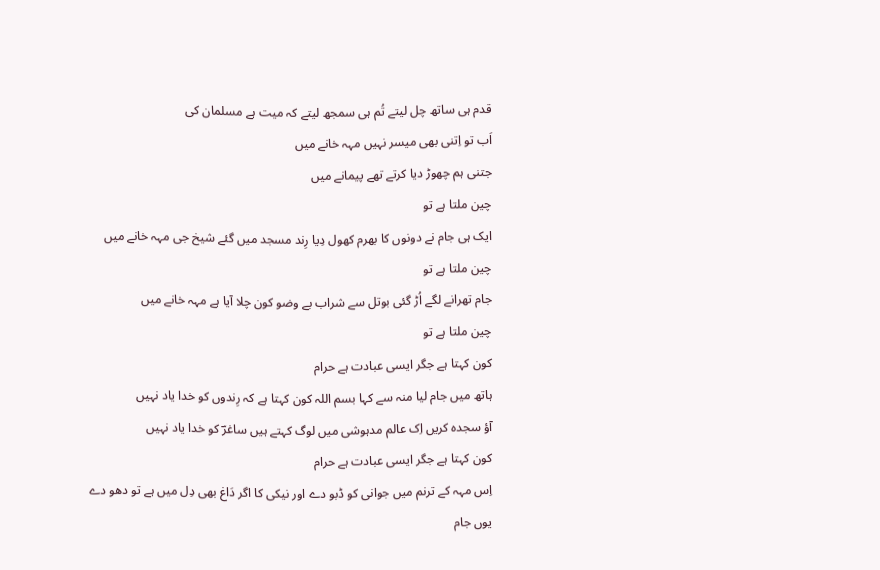قدم ہی ساتھ چل لیتے تُم ہی سمجھ لیتے کہ میت ہے مسلمان کی
اَب تو اِتنی بھی میسر نہیں مہہ خانے میں
جتنی ہم چھوڑ دیا کرتے تھے پیمانے میں
چین ملتا ہے تو
ایک ہی جام نے دونوں کا بھرم کھول دِیا رِند مسجد میں گئے شیخ جی مہہ خانے میں
چین ملتا ہے تو
جام تھرانے لگے اُڑ گئی بوتل سے شراب بے وضو کون چلا آیا ہے مہہ خانے میں
چین ملتا ہے تو
کون کہتا ہے جگر ایسی عبادت ہے حرام
ہاتھ میں جام لیا منہ سے کہا بسم اللہ کون کہتا ہے کہ رِندوں کو خدا یاد نہیں
آؤ سجدہ کریں اِک عالم مدہوشی میں لوگ کہتے ہیں ساغرؔ کو خدا یاد نہیں
کون کہتا ہے جگر ایسی عبادت ہے حرام
اِس مہہ کے ترنم میں جوانی کو ڈبو دے اور نیکی کا اگر دَاغ بھی دِل میں ہے تو دھو دے
یوں جام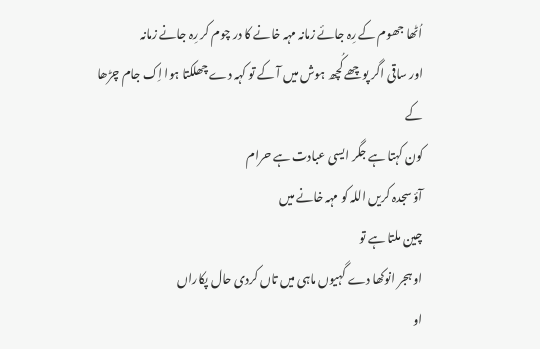اُٹھا جھوم کے رِہ جائے زمانہ مہہ خانے کا در چوم کر رِہ جانے زمانہ
اور ساقی اگر پوچھے کُچھ ہوش میں آ کے تو کہہ دے چھلکتا ہوا اِک جام چڑھا کے
کون کہتا ہے جگر ایسی عبادت ہے حرام
آؤ سجدہ کریں اللہ کو مہہ خانے میں
چین ملتا ہے تو
او ہجر انوکھا دے گہیوں ماہی میں تاں کردی حال پکاراں
او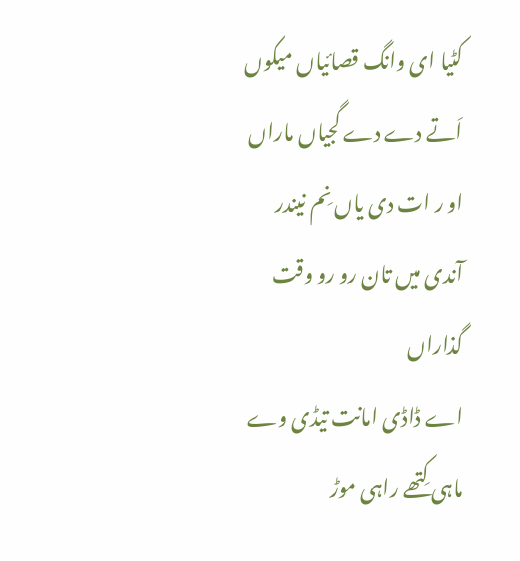کٹیا ای وانگ قصائیاں میکوں اَتے دے دے گجیاں ماراں
او ر ات دی یاں نِم نیندر آندی میں تان رو رو وقت گذاراں
اے ڈاڈی امانت تیڈی وے ماہی کِتھے راہی موڑ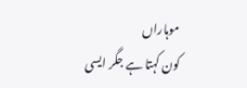موہاراں
کون کہتا ہے جگر ایسی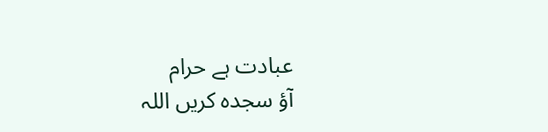عبادت ہے حرام
آؤ سجدہ کریں اللہ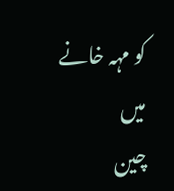کو مہہ خانے میں
چین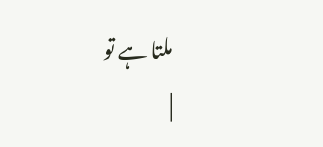ملتا ہے تو
|